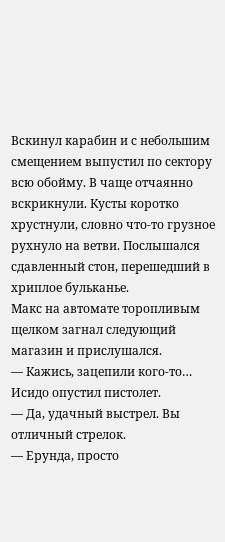Вскинул карабин и с небольшим смещением выпустил по сектору всю обойму. В чаще отчаянно вскрикнули. Кусты коротко хрустнули, словно что-то грузное рухнуло на ветви. Послышался сдавленный стон, перешедший в хриплое бульканье.
Макс на автомате торопливым щелком загнал следующий магазин и прислушался.
— Кажись, зацепили кого-то…
Исидо опустил пистолет.
— Да, удачный выстрел. Вы отличный стрелок.
— Ерунда, просто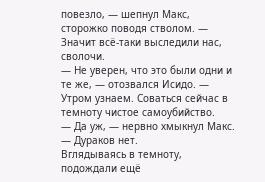повезло, — шепнул Макс, сторожко поводя стволом. — Значит всё-таки выследили нас, сволочи.
— Не уверен, что это были одни и те же, — отозвался Исидо. — Утром узнаем. Соваться сейчас в темноту чистое самоубийство.
— Да уж, — нервно хмыкнул Макс. — Дураков нет.
Вглядываясь в темноту, подождали ещё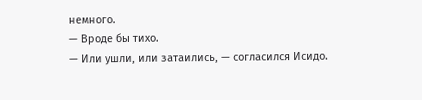немного.
— Вроде бы тихо.
— Или ушли, или затаились, — согласился Исидо.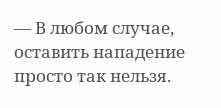— В любом случае, оставить нападение просто так нельзя.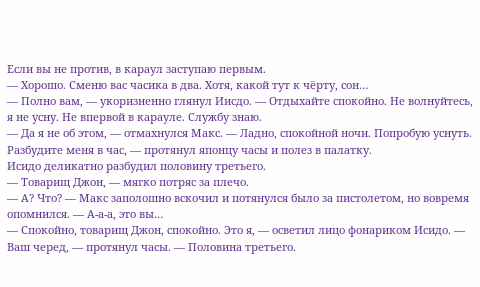Если вы не против, в караул заступаю первым.
— Хорошо. Сменю вас часика в два. Хотя, какой тут к чёрту, сон…
— Полно вам, — укоризненно глянул Иисдо. — Отдыхайте спокойно. Не волнуйтесь, я не усну. Не впервой в карауле. Службу знаю.
— Да я не об этом, — отмахнулся Макс. — Ладно, спокойной ночи. Попробую уснуть. Разбудите меня в час, — протянул японцу часы и полез в палатку.
Исидо деликатно разбудил половину третьего.
— Товарищ Джон, — мягко потряс за плечо.
— А? Что? — Макс заполошно вскочил и потянулся было за пистолетом, но вовремя опомнился. — А-а-а, это вы…
— Спокойно, товарищ Джон, спокойно. Это я, — осветил лицо фонариком Исидо. — Ваш черед, — протянул часы. — Половина третьего.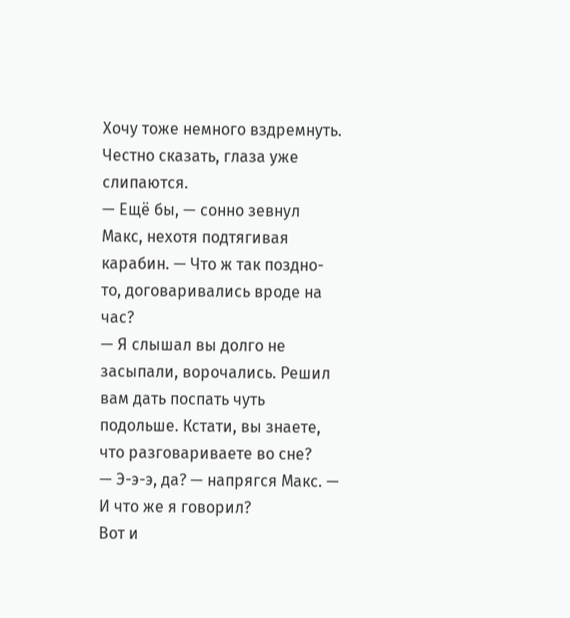Хочу тоже немного вздремнуть. Честно сказать, глаза уже слипаются.
— Ещё бы, — сонно зевнул Макс, нехотя подтягивая карабин. — Что ж так поздно-то, договаривались вроде на час?
— Я слышал вы долго не засыпали, ворочались. Решил вам дать поспать чуть подольше. Кстати, вы знаете, что разговариваете во сне?
— Э-э-э, да? — напрягся Макс. — И что же я говорил?
Вот и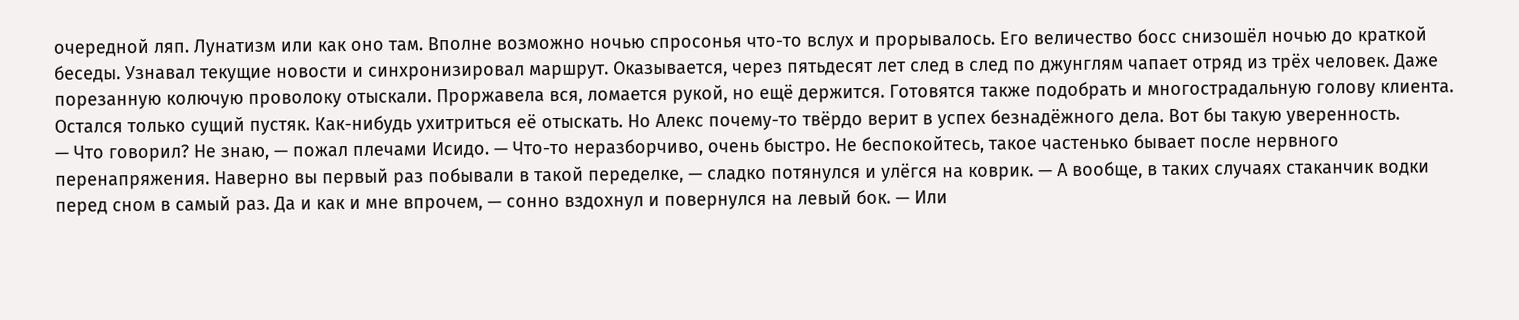очередной ляп. Лунатизм или как оно там. Вполне возможно ночью спросонья что-то вслух и прорывалось. Его величество босс снизошёл ночью до краткой беседы. Узнавал текущие новости и синхронизировал маршрут. Оказывается, через пятьдесят лет след в след по джунглям чапает отряд из трёх человек. Даже порезанную колючую проволоку отыскали. Проржавела вся, ломается рукой, но ещё держится. Готовятся также подобрать и многострадальную голову клиента. Остался только сущий пустяк. Как-нибудь ухитриться её отыскать. Но Алекс почему-то твёрдо верит в успех безнадёжного дела. Вот бы такую уверенность.
— Что говорил? Не знаю, — пожал плечами Исидо. — Что-то неразборчиво, очень быстро. Не беспокойтесь, такое частенько бывает после нервного перенапряжения. Наверно вы первый раз побывали в такой переделке, — сладко потянулся и улёгся на коврик. — А вообще, в таких случаях стаканчик водки перед сном в самый раз. Да и как и мне впрочем, — сонно вздохнул и повернулся на левый бок. — Или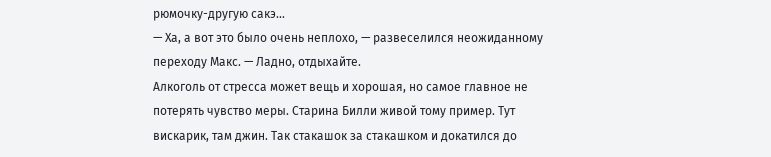рюмочку-другую сакэ…
— Ха, а вот это было очень неплохо, — развеселился неожиданному переходу Макс. — Ладно, отдыхайте.
Алкоголь от стресса может вещь и хорошая, но самое главное не потерять чувство меры. Старина Билли живой тому пример. Тут вискарик, там джин. Так стакашок за стакашком и докатился до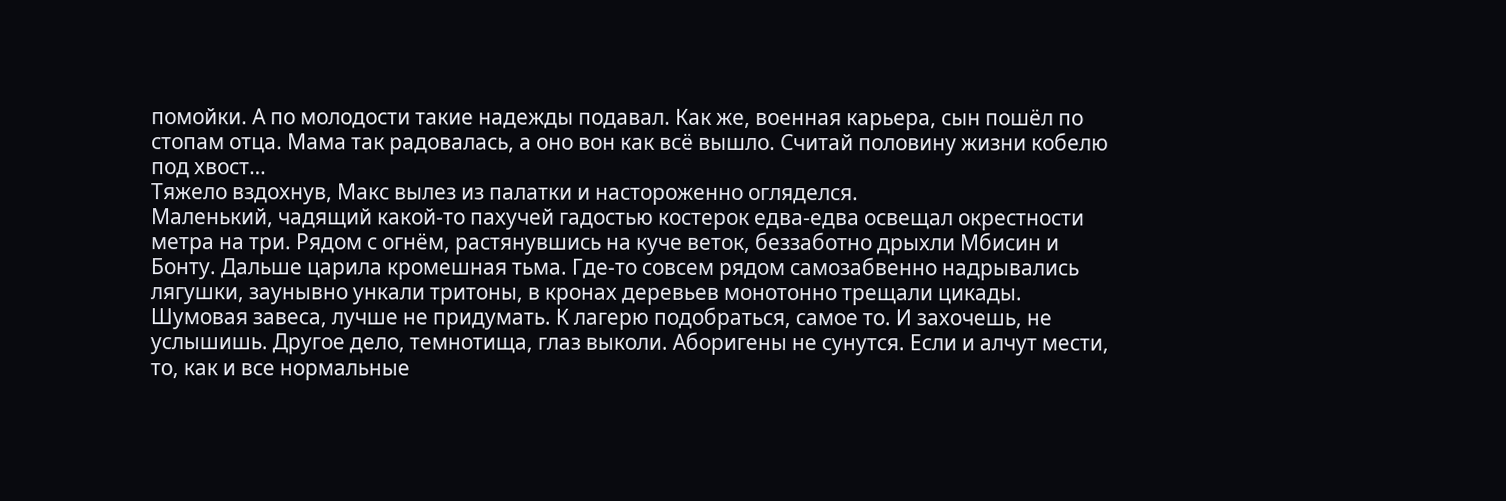помойки. А по молодости такие надежды подавал. Как же, военная карьера, сын пошёл по стопам отца. Мама так радовалась, а оно вон как всё вышло. Считай половину жизни кобелю под хвост…
Тяжело вздохнув, Макс вылез из палатки и настороженно огляделся.
Маленький, чадящий какой-то пахучей гадостью костерок едва-едва освещал окрестности метра на три. Рядом с огнём, растянувшись на куче веток, беззаботно дрыхли Мбисин и Бонту. Дальше царила кромешная тьма. Где-то совсем рядом самозабвенно надрывались лягушки, заунывно ункали тритоны, в кронах деревьев монотонно трещали цикады. Шумовая завеса, лучше не придумать. К лагерю подобраться, самое то. И захочешь, не услышишь. Другое дело, темнотища, глаз выколи. Аборигены не сунутся. Если и алчут мести, то, как и все нормальные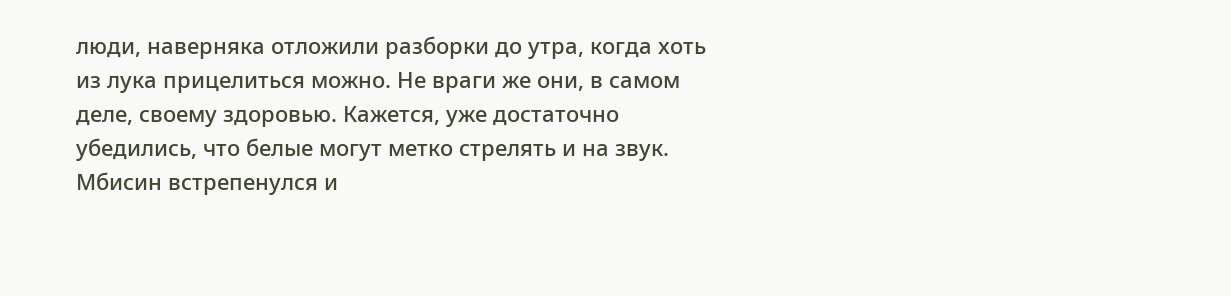люди, наверняка отложили разборки до утра, когда хоть из лука прицелиться можно. Не враги же они, в самом деле, своему здоровью. Кажется, уже достаточно убедились, что белые могут метко стрелять и на звук.
Мбисин встрепенулся и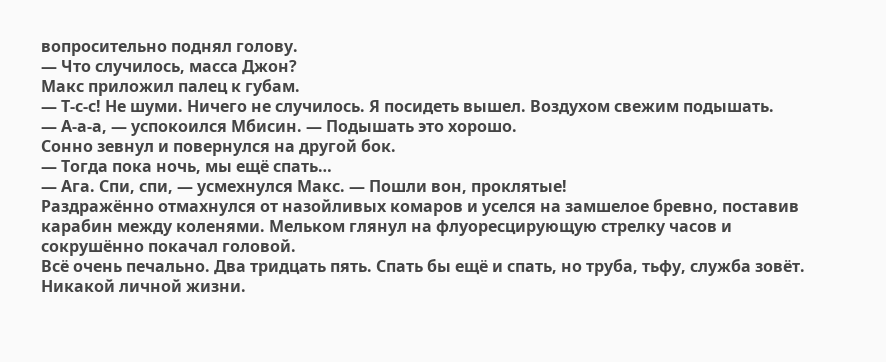вопросительно поднял голову.
— Что случилось, масса Джон?
Макс приложил палец к губам.
— Т-с-с! Не шуми. Ничего не случилось. Я посидеть вышел. Воздухом свежим подышать.
— А-а-а, — успокоился Мбисин. — Подышать это хорошо.
Сонно зевнул и повернулся на другой бок.
— Тогда пока ночь, мы ещё спать…
— Ага. Спи, спи, — усмехнулся Макс. — Пошли вон, проклятые!
Раздражённо отмахнулся от назойливых комаров и уселся на замшелое бревно, поставив карабин между коленями. Мельком глянул на флуоресцирующую стрелку часов и сокрушённо покачал головой.
Всё очень печально. Два тридцать пять. Спать бы ещё и спать, но труба, тьфу, служба зовёт. Никакой личной жизни.